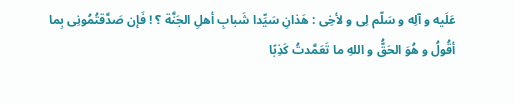عَلَيه و آلِه و سَلّم لِى و لأخِى : هَذانِ سَيِّدا شَبابِ أهلِ الجَنَّة ؟ ! فَإن صَدَّقتُمُونِى بِما أقُولُ و هُوَ الحَقُّ و اللهِ ما تَعَمَّدتُ كَذِبًا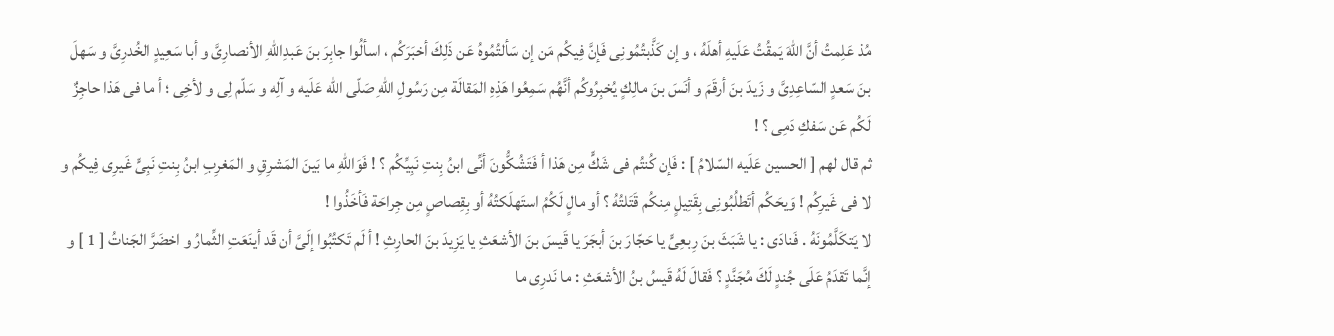مُذ عَلِمتُ أنَّ اللهَ يَمقُتُ عَلَيهِ أهلَهُ ، و إن كَذَّبتُمُونِى فَإنَّ فِيكُم مَن إن سَألتُمُوهُ عَن ذَلِكَ أخبَرَكُم ، اسألُوا جابِرَ بنَ عَبدِاللهِ الأنصارِىَّ و أبا سَعِيدٍ الخُدرِىَّ و سَهلَ بنَ سَعدٍ السّاعِدِىَّ و زَيدَ بنَ أرقَمَ و أنَسَ بنَ مالِكٍ يُخبِرُوكُم أنَّهُم سَمِعُوا هَذِهِ المَقالَة مِن رَسُولِ اللهِ صَلّى الله عَلَيه و آلِه و سَلّم لِى و لأخِى ؛ أ ما فى هَذا حاجِزٌ لَكُم عَن سَفكِ دَمِى ؟ !
ثم قال لهم [ الحسين عَلَيه السّلامُ ] : فَإن كُنتُم فى شَكٍّ مِن هَذا أ فَتَشُكُّونَ أنِّى ابنُ بِنتِ نَبِيِّكُم ؟ ! فَوَاللهِ ما بَينَ المَشرِقِ و المَغرِبِ ابنُ بِنتِ نَبِىٍّ غَيرِى فِيكُم و لا فى غَيرِكُم ! وَيحَكُم أتَطلُبُونِى بِقَتِيلٍ مِنكُم قَتَلتُهُ ؟ أو مالٍ لَكُمُ استَهلَكتُهُ أو بِقِصاصٍ مِن جِراحَة فَأخَذُوا !
لا يَتكَلَّمُونَهُ . فَنادَى : يا شَبَثَ بنَ رِبعِىٍّ يا حَجّارَ بنَ أبجَرَ يا قَيسَ بنَ الأشعَثِ يا يَزِيدَ بنَ الحارِثِ ! أ لَم تَكتُبُوا إلَىَّ أن قَد أينَعَتِ الثِّمارُ و اخضَرَّ الجَناتُ [ 1 ] و إنَّما تَقدَمُ عَلَى جُندٍ لَكَ مُجَنَّدٍ ؟ فَقالَ لَهُ قَيسُ بنُ الأشعَثِ : ما نَدرِى ما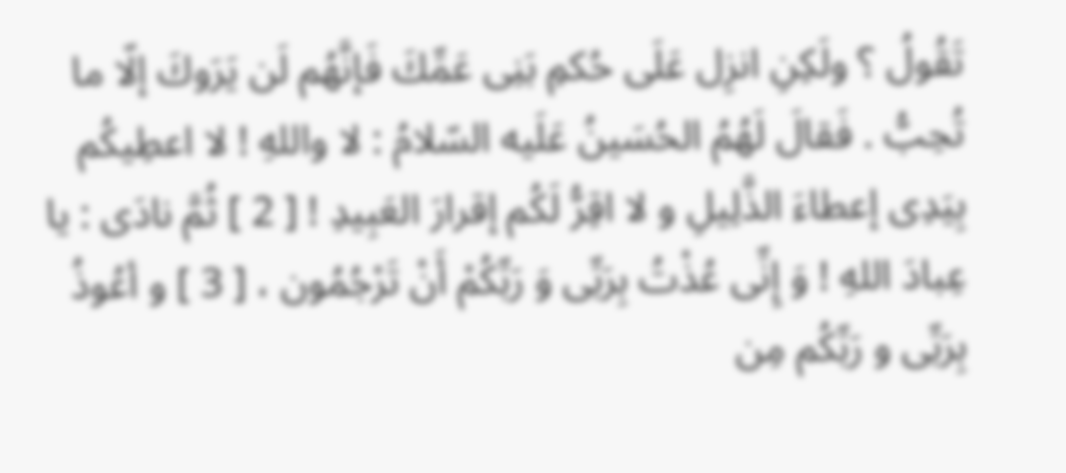تَقُولُ ؟ ولَكِنِ انزِل عَلَى حُكمِ بَنِى عَمِّكَ فَإنَّهُم لَن يَرَوكَ إلّا ما تُحِبُّ . فَقالَ لَهُمُ الحُسَينُ عَلَيه السّلامُ : لا واللهِ ! لا اعطِيكُم بِيَدِى إعطاءَ الذَّلِيلِ و لا اقِرُّ لَكُم إقرارَ العَبِيدِ ! [ 2 ] ثُمَّ نادَى : يا عِبادَ اللهِ ! وَ إِنِّى عُذْتُ بِرَبِّى وَ رَبِّكُمْ أَنْ تَرْجُمُون ، [ 3 ] و أعُوذُ بِرَبِّى و رَبِّكُم مِن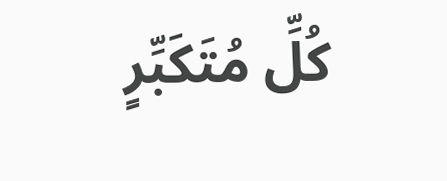كُلِّ مُتَكَبِّرٍ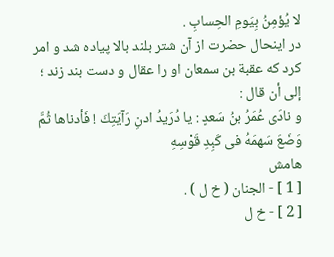لا يُؤمِنُ بِيَومِ الحِسابِ .
در اينحال حضرت از آن شتر بلند بالا پياده شد و امر كرد كه عقبة بن سمعان او را عقال و دست بند زند ؛ إلى أن قال :
و نادَى عُمَرُ بنُ سَعدٍ : يا دُرَيدُ ادنِ رَآيَتِكَ ! فَأدناها ثُمَّ وَضَعَ سَهمَهُ فى كَبِدِ قَوْسِهِ
هامش
[ 1 ] - الجنان ( خ ل ) .
[ 2 ] - خ ل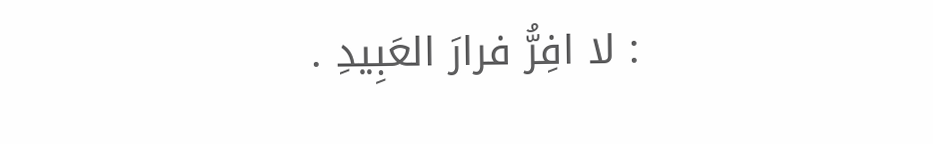: لا افِرُّ فرارَ العَبِيدِ .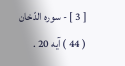[ 3 ] - سوره الدّخان ( 44 ) آيه 20 .